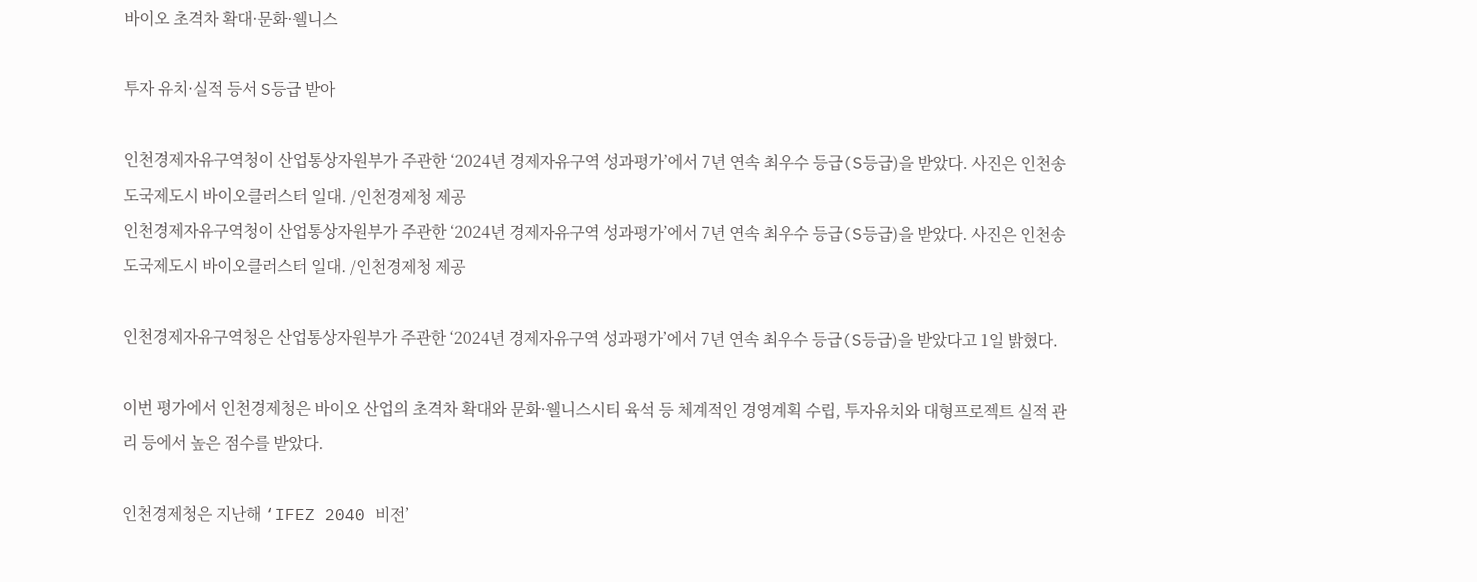바이오 초격차 확대·문화·웰니스

투자 유치·실적 등서 S등급 받아

인천경제자유구역청이 산업통상자원부가 주관한 ‘2024년 경제자유구역 성과평가’에서 7년 연속 최우수 등급(S등급)을 받았다. 사진은 인천송도국제도시 바이오클러스터 일대. /인천경제청 제공
인천경제자유구역청이 산업통상자원부가 주관한 ‘2024년 경제자유구역 성과평가’에서 7년 연속 최우수 등급(S등급)을 받았다. 사진은 인천송도국제도시 바이오클러스터 일대. /인천경제청 제공

인천경제자유구역청은 산업통상자원부가 주관한 ‘2024년 경제자유구역 성과평가’에서 7년 연속 최우수 등급(S등급)을 받았다고 1일 밝혔다.

이번 평가에서 인천경제청은 바이오 산업의 초격차 확대와 문화·웰니스시티 육석 등 체계적인 경영계획 수립, 투자유치와 대형프로젝트 실적 관리 등에서 높은 점수를 받았다.

인천경제청은 지난해 ‘IFEZ 2040 비전’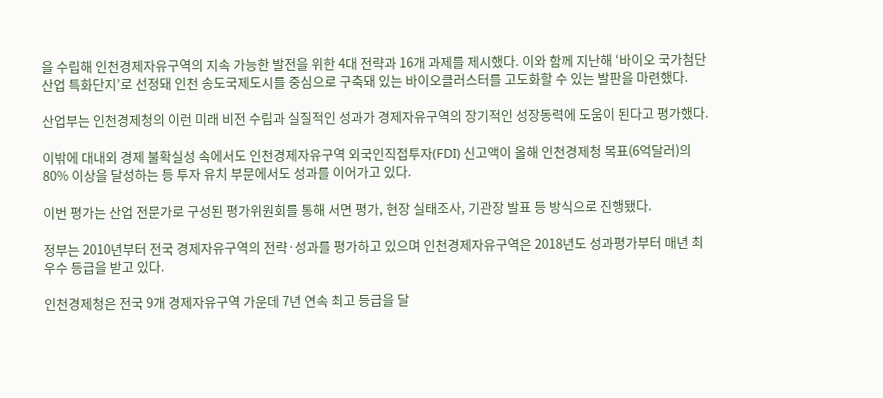을 수립해 인천경제자유구역의 지속 가능한 발전을 위한 4대 전략과 16개 과제를 제시했다. 이와 함께 지난해 ‘바이오 국가첨단산업 특화단지’로 선정돼 인천 송도국제도시를 중심으로 구축돼 있는 바이오클러스터를 고도화할 수 있는 발판을 마련했다.

산업부는 인천경제청의 이런 미래 비전 수립과 실질적인 성과가 경제자유구역의 장기적인 성장동력에 도움이 된다고 평가했다.

이밖에 대내외 경제 불확실성 속에서도 인천경제자유구역 외국인직접투자(FDI) 신고액이 올해 인천경제청 목표(6억달러)의 80% 이상을 달성하는 등 투자 유치 부문에서도 성과를 이어가고 있다.

이번 평가는 산업 전문가로 구성된 평가위원회를 통해 서면 평가, 현장 실태조사, 기관장 발표 등 방식으로 진행됐다.

정부는 2010년부터 전국 경제자유구역의 전략·성과를 평가하고 있으며 인천경제자유구역은 2018년도 성과평가부터 매년 최우수 등급을 받고 있다.

인천경제청은 전국 9개 경제자유구역 가운데 7년 연속 최고 등급을 달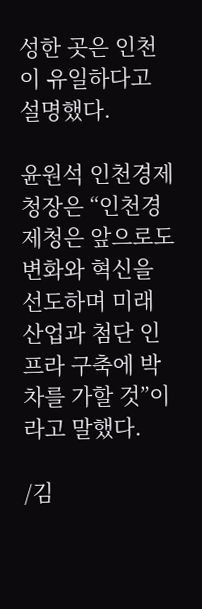성한 곳은 인천이 유일하다고 설명했다.

윤원석 인천경제청장은 “인천경제청은 앞으로도 변화와 혁신을 선도하며 미래 산업과 첨단 인프라 구축에 박차를 가할 것”이라고 말했다.

/김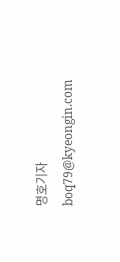명호기자 boq79@kyeongin.com